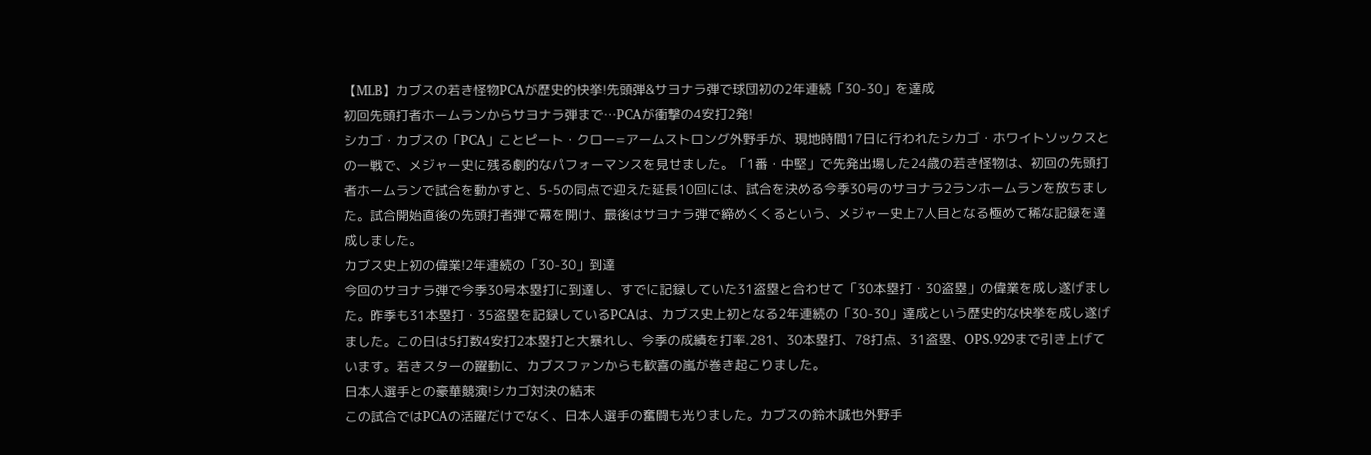【MLB】カブスの若き怪物PCAが歴史的快挙!先頭弾&サヨナラ弾で球団初の2年連続「30-30」を達成
初回先頭打者ホームランからサヨナラ弾まで…PCAが衝撃の4安打2発!
シカゴ・カブスの「PCA」ことピート・クロー=アームストロング外野手が、現地時間17日に行われたシカゴ・ホワイトソックスとの一戦で、メジャー史に残る劇的なパフォーマンスを見せました。「1番・中堅」で先発出場した24歳の若き怪物は、初回の先頭打者ホームランで試合を動かすと、5-5の同点で迎えた延長10回には、試合を決める今季30号のサヨナラ2ランホームランを放ちました。試合開始直後の先頭打者弾で幕を開け、最後はサヨナラ弾で締めくくるという、メジャー史上7人目となる極めて稀な記録を達成しました。
カブス史上初の偉業!2年連続の「30-30」到達
今回のサヨナラ弾で今季30号本塁打に到達し、すでに記録していた31盗塁と合わせて「30本塁打・30盗塁」の偉業を成し遂げました。昨季も31本塁打・35盗塁を記録しているPCAは、カブス史上初となる2年連続の「30-30」達成という歴史的な快挙を成し遂げました。この日は5打数4安打2本塁打と大暴れし、今季の成績を打率.281、30本塁打、78打点、31盗塁、OPS.929まで引き上げています。若きスターの躍動に、カブスファンからも歓喜の嵐が巻き起こりました。
日本人選手との豪華競演!シカゴ対決の結末
この試合ではPCAの活躍だけでなく、日本人選手の奮闘も光りました。カブスの鈴木誠也外野手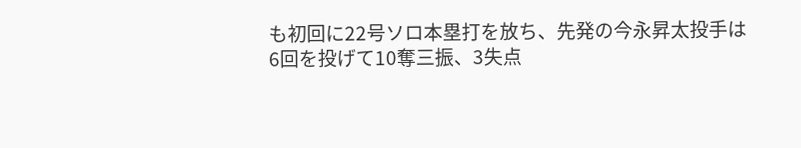も初回に22号ソロ本塁打を放ち、先発の今永昇太投手は6回を投げて10奪三振、3失点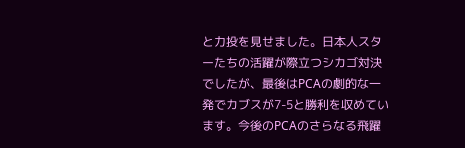と力投を見せました。日本人スターたちの活躍が際立つシカゴ対決でしたが、最後はPCAの劇的な一発でカブスが7-5と勝利を収めています。今後のPCAのさらなる飛躍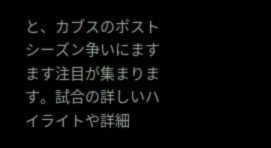と、カブスのポストシーズン争いにますます注目が集まります。試合の詳しいハイライトや詳細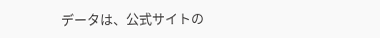データは、公式サイトの